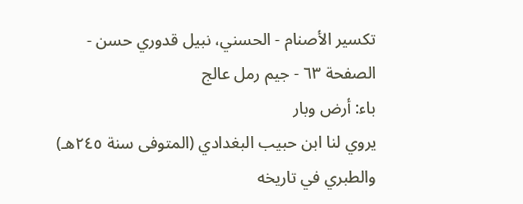تكسير الأصنام - الحسني، نبيل قدوري حسن - الصفحة ٦٣ - جيم رمل عالج
باء: أرض وبار
يروي لنا ابن حبيب البغدادي (المتوفى سنة ٢٤٥هـ) والطبري في تاريخه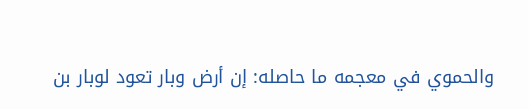والحموي في معجمه ما حاصله: إن أرض وبار تعود لوبار بن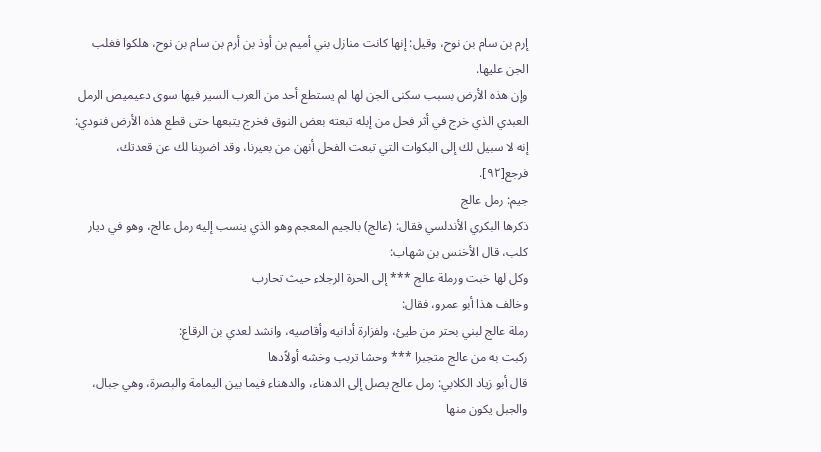إرم بن سام بن نوح، وقيل: إنها كانت منازل بني أميم بن أوذ بن أرم بن سام بن نوح، هلكوا فغلب الجن عليها.
وإن هذه الأرض بسبب سكنى الجن لها لم يستطع أحد من العرب السير فيها سوى دعيميص الرمل العبدي الذي خرج في أثر فحل من إبله تبعته بعض النوق فخرج يتبعها حتى قطع هذه الأرض فنودي: إنه لا سبيل لك إلى البكوات التي تبعت الفحل أنهن من بعيرنا، وقد اضربنا لك عن قعدتك، فرجع[٩٢].
جيم: رمل عالج
ذكرها البكري الأندلسي فقال: (عالج) بالجيم المعجم وهو الذي ينسب إليه رمل عالج، وهو في ديار كلب، قال الأخنس بن شهاب:
وكل لها خبت ورملة عالج *** إلى الحرة الرجلاء حيث تحارب
وخالف هذا أبو عمرو، فقال:
رملة عالج لبني بحتر من طيئ، ولفزارة أدانيه وأقاصيه، وانشد لعدي بن الرقاع:
ركبت به من عالج متجبرا *** وحشا تربب وخشه أولاًدها
قال أبو زياد الكلابي: رمل عالج يصل إلى الدهناء، والدهناء فيما بين اليمامة والبصرة، وهي جبال، والجبل يكون منها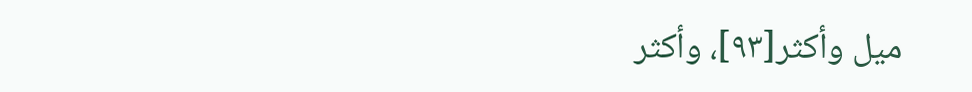ميل وأكثر[٩٣]، وأكثر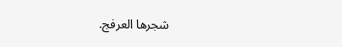شجرها العرفج.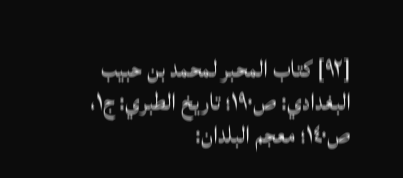[٩٢] كتاب المحبر لمحمد بن حبيب البغدادي: ص١٩٠؛ تاريخ الطبري: ج١، ص١٤٠؛ معجم البلدان: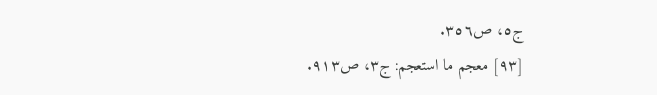ج٥، ص٣٥٦.
[٩٣] معجم ما استعجم: ج٣، ص٩١٣.